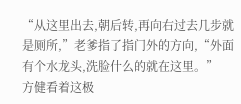“从这里出去,朝后转,再向右过去几步就是厕所,”老爹指了指门外的方向,“外面有个水龙头,洗脸什么的就在这里。”
方健看着这极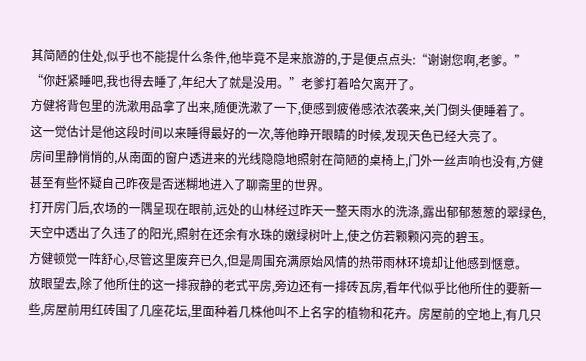其简陋的住处,似乎也不能提什么条件,他毕竟不是来旅游的,于是便点点头:“谢谢您啊,老爹。”
“你赶紧睡吧,我也得去睡了,年纪大了就是没用。”老爹打着哈欠离开了。
方健将背包里的洗漱用品拿了出来,随便洗漱了一下,便感到疲倦感浓浓袭来,关门倒头便睡着了。
这一觉估计是他这段时间以来睡得最好的一次,等他睁开眼睛的时候,发现天色已经大亮了。
房间里静悄悄的,从南面的窗户透进来的光线隐隐地照射在简陋的桌椅上,门外一丝声响也没有,方健甚至有些怀疑自己昨夜是否迷糊地进入了聊斋里的世界。
打开房门后,农场的一隅呈现在眼前,远处的山林经过昨天一整天雨水的洗涤,露出郁郁葱葱的翠绿色,天空中透出了久违了的阳光,照射在还余有水珠的嫩绿树叶上,使之仿若颗颗闪亮的碧玉。
方健顿觉一阵舒心,尽管这里废弃已久,但是周围充满原始风情的热带雨林环境却让他感到惬意。
放眼望去,除了他所住的这一排寂静的老式平房,旁边还有一排砖瓦房,看年代似乎比他所住的要新一些,房屋前用红砖围了几座花坛,里面种着几株他叫不上名字的植物和花卉。房屋前的空地上,有几只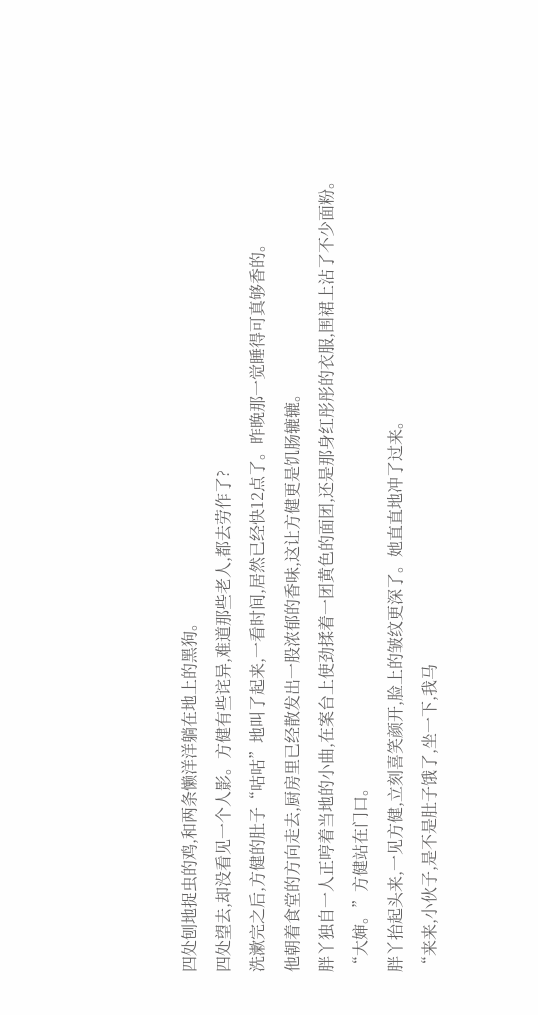四处刨地捉虫的鸡,和两条懒洋洋躺在地上的黑狗。
四处望去,却没看见一个人影。方健有些诧异,难道那些老人,都去劳作了?
洗漱完之后,方健的肚子“咕咕”地叫了起来,一看时间,居然已经快12点了。昨晚那一觉睡得可真够香的。
他朝着食堂的方向走去,厨房里已经散发出一股浓郁的香味,这让方健更是饥肠辘辘。
胖丫独自一人正哼着当地的小曲,在案台上使劲揉着一团黄色的面团,还是那身红彤彤的衣服,围裙上沾了不少面粉。
“大婶。”方健站在门口。
胖丫抬起头来,一见方健,立刻喜笑颜开,脸上的皱纹更深了。她直直地冲了过来。
“来来,小伙子,是不是肚子饿了,坐一下,我马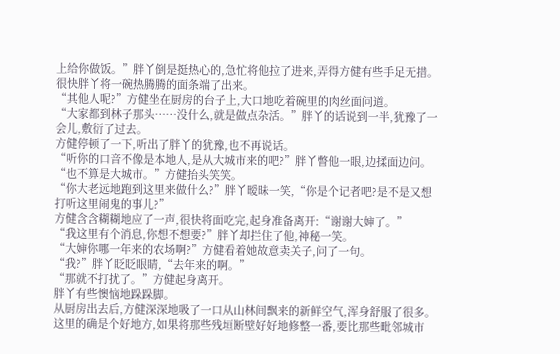上给你做饭。”胖丫倒是挺热心的,急忙将他拉了进来,弄得方健有些手足无措。
很快胖丫将一碗热腾腾的面条端了出来。
“其他人呢?”方健坐在厨房的台子上,大口地吃着碗里的肉丝面问道。
“大家都到林子那头……没什么,就是做点杂活。”胖丫的话说到一半,犹豫了一会儿,敷衍了过去。
方健停顿了一下,听出了胖丫的犹豫,也不再说话。
“听你的口音不像是本地人,是从大城市来的吧?”胖丫瞥他一眼,边揉面边问。
“也不算是大城市。”方健抬头笑笑。
“你大老远地跑到这里来做什么?”胖丫暧昧一笑,“你是个记者吧?是不是又想打听这里闹鬼的事儿?”
方健含含糊糊地应了一声,很快将面吃完,起身准备离开:“谢谢大婶了。”
“我这里有个消息,你想不想要?”胖丫却拦住了他,神秘一笑。
“大婶你哪一年来的农场啊?”方健看着她故意卖关子,问了一句。
“我?”胖丫眨眨眼睛,“去年来的啊。”
“那就不打扰了。”方健起身离开。
胖丫有些懊恼地跺跺脚。
从厨房出去后,方健深深地吸了一口从山林间飘来的新鲜空气,浑身舒服了很多。这里的确是个好地方,如果将那些残垣断壁好好地修整一番,要比那些毗邻城市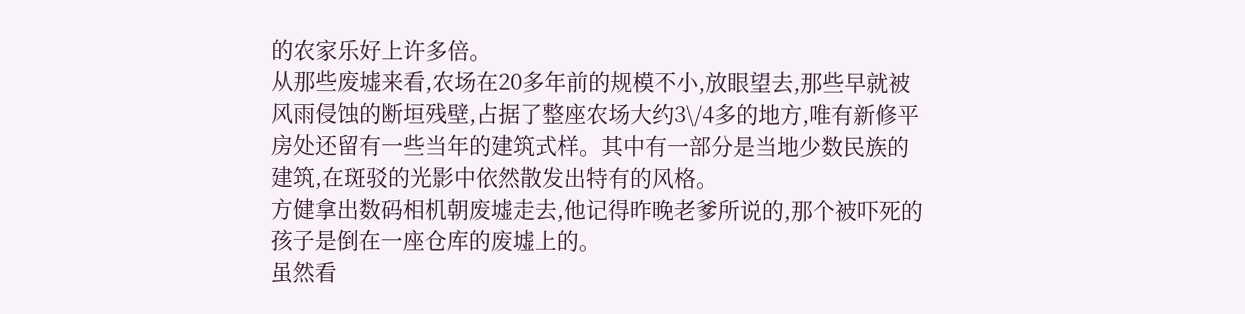的农家乐好上许多倍。
从那些废墟来看,农场在20多年前的规模不小,放眼望去,那些早就被风雨侵蚀的断垣残壁,占据了整座农场大约3\/4多的地方,唯有新修平房处还留有一些当年的建筑式样。其中有一部分是当地少数民族的建筑,在斑驳的光影中依然散发出特有的风格。
方健拿出数码相机朝废墟走去,他记得昨晚老爹所说的,那个被吓死的孩子是倒在一座仓库的废墟上的。
虽然看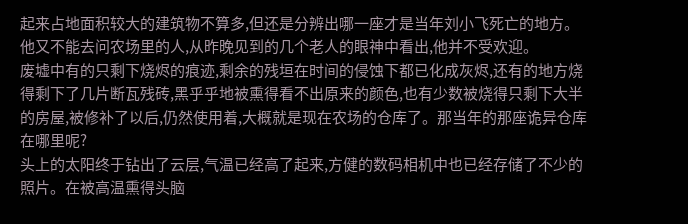起来占地面积较大的建筑物不算多,但还是分辨出哪一座才是当年刘小飞死亡的地方。
他又不能去问农场里的人,从昨晚见到的几个老人的眼神中看出,他并不受欢迎。
废墟中有的只剩下烧烬的痕迹,剩余的残垣在时间的侵蚀下都已化成灰烬,还有的地方烧得剩下了几片断瓦残砖,黑乎乎地被熏得看不出原来的颜色,也有少数被烧得只剩下大半的房屋,被修补了以后,仍然使用着,大概就是现在农场的仓库了。那当年的那座诡异仓库在哪里呢?
头上的太阳终于钻出了云层,气温已经高了起来,方健的数码相机中也已经存储了不少的照片。在被高温熏得头脑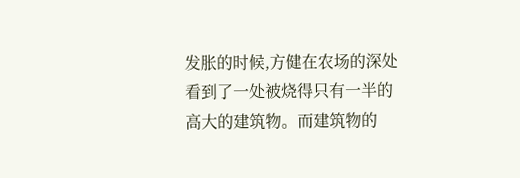发胀的时候,方健在农场的深处看到了一处被烧得只有一半的高大的建筑物。而建筑物的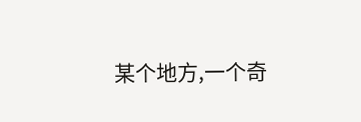某个地方,一个奇